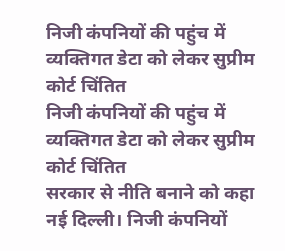निजी कंपनियों की पहुंच में व्यक्तिगत डेटा को लेकर सुप्रीम कोर्ट चिंतित
निजी कंपनियों की पहुंच में व्यक्तिगत डेटा को लेकर सुप्रीम कोर्ट चिंतित
सरकार से नीति बनाने को कहा नई दिल्ली। निजी कंपनियों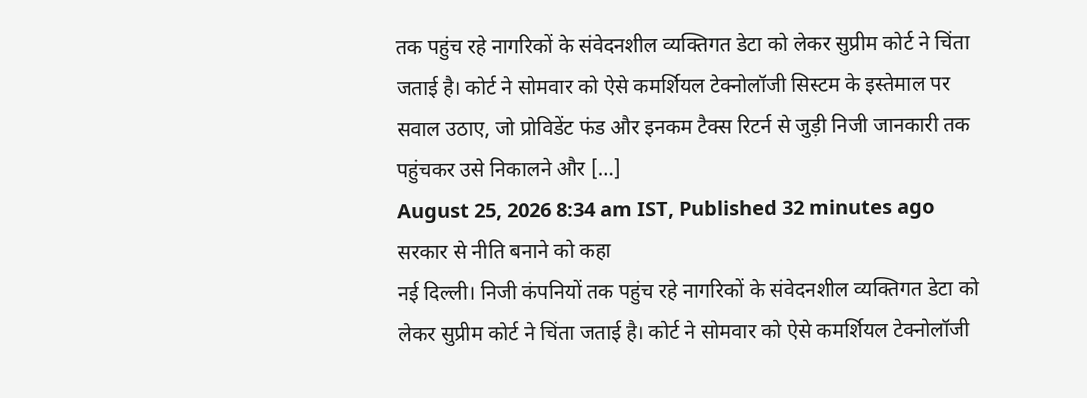तक पहुंच रहे नागरिकों के संवेदनशील व्यक्तिगत डेटा को लेकर सुप्रीम कोर्ट ने चिंता जताई है। कोर्ट ने सोमवार को ऐसे कमर्शियल टेक्नोलॉजी सिस्टम के इस्तेमाल पर सवाल उठाए, जो प्रोविडेंट फंड और इनकम टैक्स रिटर्न से जुड़ी निजी जानकारी तक पहुंचकर उसे निकालने और […]
August 25, 2026 8:34 am IST, Published 32 minutes ago
सरकार से नीति बनाने को कहा
नई दिल्ली। निजी कंपनियों तक पहुंच रहे नागरिकों के संवेदनशील व्यक्तिगत डेटा को लेकर सुप्रीम कोर्ट ने चिंता जताई है। कोर्ट ने सोमवार को ऐसे कमर्शियल टेक्नोलॉजी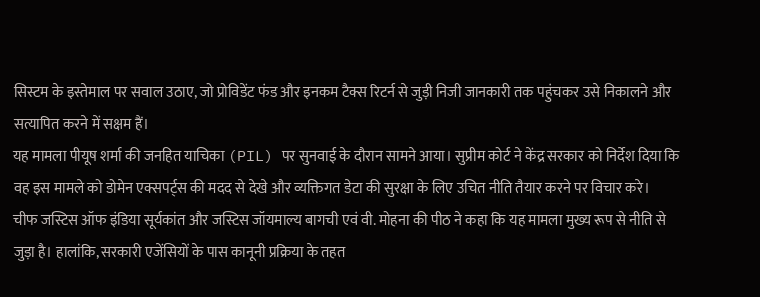सिस्टम के इस्तेमाल पर सवाल उठाए, जो प्रोविडेंट फंड और इनकम टैक्स रिटर्न से जुड़ी निजी जानकारी तक पहुंचकर उसे निकालने और सत्यापित करने में सक्षम हैं।
यह मामला पीयूष शर्मा की जनहित याचिका (PIL) पर सुनवाई के दौरान सामने आया। सुप्रीम कोर्ट ने केंद्र सरकार को निर्देश दिया कि वह इस मामले को डोमेन एक्सपर्ट्स की मदद से देखे और व्यक्तिगत डेटा की सुरक्षा के लिए उचित नीति तैयार करने पर विचार करे।
चीफ जस्टिस ऑफ इंडिया सूर्यकांत और जस्टिस जॉयमाल्य बागची एवं वी. मोहना की पीठ ने कहा कि यह मामला मुख्य रूप से नीति से जुड़ा है। हालांकि, सरकारी एजेंसियों के पास कानूनी प्रक्रिया के तहत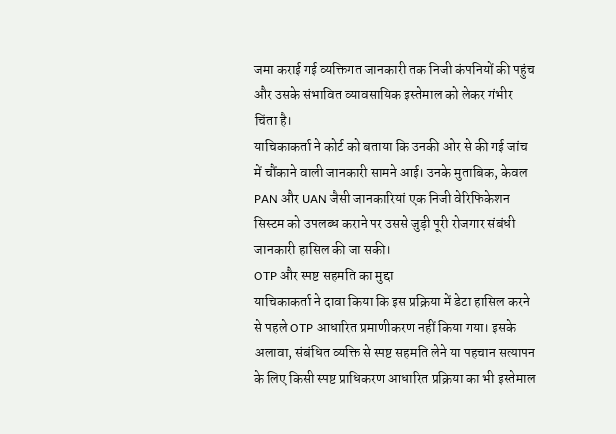जमा कराई गई व्यक्तिगत जानकारी तक निजी कंपनियों की पहुंच और उसके संभावित व्यावसायिक इस्तेमाल को लेकर गंभीर चिंता है।
याचिकाकर्ता ने कोर्ट को बताया कि उनकी ओर से की गई जांच में चौंकाने वाली जानकारी सामने आई। उनके मुताबिक, केवल PAN और UAN जैसी जानकारियां एक निजी वेरिफिकेशन सिस्टम को उपलब्ध कराने पर उससे जुड़ी पूरी रोजगार संबंधी जानकारी हासिल की जा सकी।
OTP और स्पष्ट सहमति का मुद्दा
याचिकाकर्ता ने दावा किया कि इस प्रक्रिया में डेटा हासिल करने से पहले OTP आधारित प्रमाणीकरण नहीं किया गया। इसके अलावा, संबंधित व्यक्ति से स्पष्ट सहमति लेने या पहचान सत्यापन के लिए किसी स्पष्ट प्राधिकरण आधारित प्रक्रिया का भी इस्तेमाल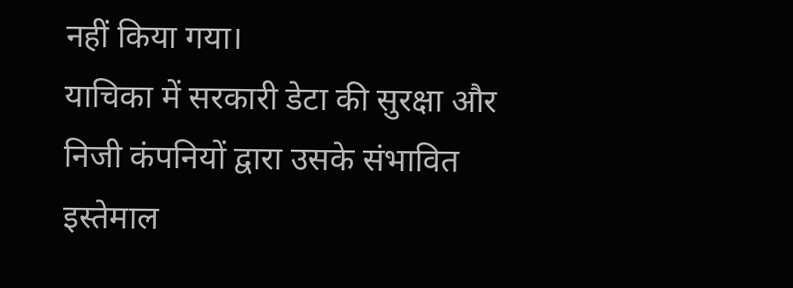नहीं किया गया।
याचिका में सरकारी डेटा की सुरक्षा और निजी कंपनियों द्वारा उसके संभावित इस्तेमाल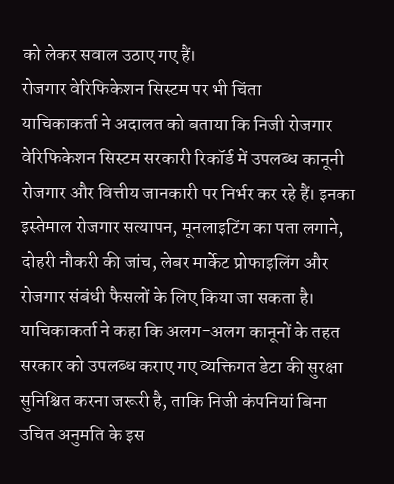को लेकर सवाल उठाए गए हैं।
रोजगार वेरिफिकेशन सिस्टम पर भी चिंता
याचिकाकर्ता ने अदालत को बताया कि निजी रोजगार वेरिफिकेशन सिस्टम सरकारी रिकॉर्ड में उपलब्ध कानूनी रोजगार और वित्तीय जानकारी पर निर्भर कर रहे हैं। इनका इस्तेमाल रोजगार सत्यापन, मूनलाइटिंग का पता लगाने, दोहरी नौकरी की जांच, लेबर मार्केट प्रोफाइलिंग और रोजगार संबंधी फैसलों के लिए किया जा सकता है।
याचिकाकर्ता ने कहा कि अलग-अलग कानूनों के तहत सरकार को उपलब्ध कराए गए व्यक्तिगत डेटा की सुरक्षा सुनिश्चित करना जरूरी है, ताकि निजी कंपनियां बिना उचित अनुमति के इस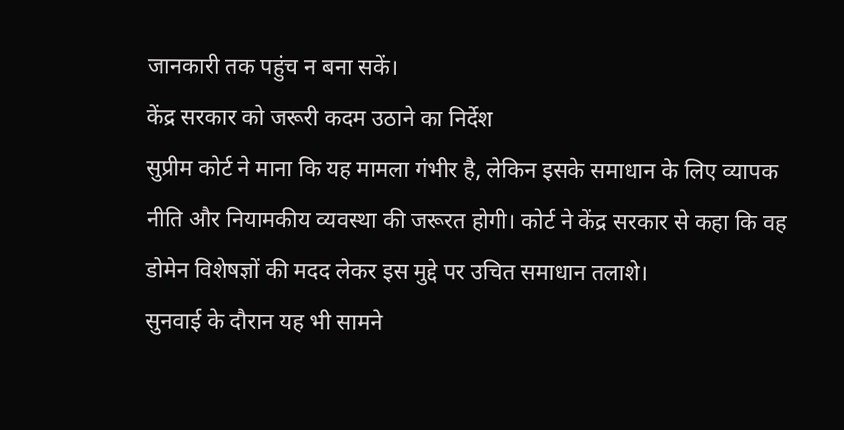जानकारी तक पहुंच न बना सकें।
केंद्र सरकार को जरूरी कदम उठाने का निर्देश
सुप्रीम कोर्ट ने माना कि यह मामला गंभीर है, लेकिन इसके समाधान के लिए व्यापक नीति और नियामकीय व्यवस्था की जरूरत होगी। कोर्ट ने केंद्र सरकार से कहा कि वह डोमेन विशेषज्ञों की मदद लेकर इस मुद्दे पर उचित समाधान तलाशे।
सुनवाई के दौरान यह भी सामने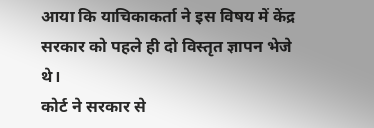आया कि याचिकाकर्ता ने इस विषय में केंद्र सरकार को पहले ही दो विस्तृत ज्ञापन भेजे थे।
कोर्ट ने सरकार से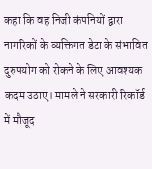कहा कि वह निजी कंपनियों द्वारा नागरिकों के व्यक्तिगत डेटा के संभावित दुरुपयोग को रोकने के लिए आवश्यक कदम उठाए। मामले ने सरकारी रिकॉर्ड में मौजूद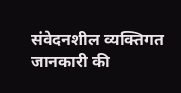संवेदनशील व्यक्तिगत जानकारी की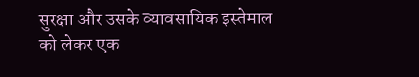सुरक्षा और उसके व्यावसायिक इस्तेमाल को लेकर एक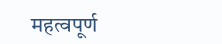महत्वपूर्ण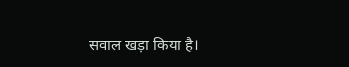सवाल खड़ा किया है।